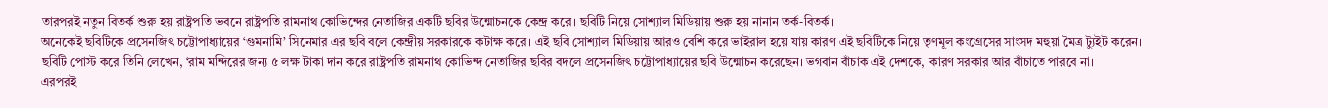তারপরই নতুন বিতর্ক শুরু হয় রাষ্ট্রপতি ভবনে রাষ্ট্রপতি রামনাথ কোভিন্দের নেতাজির একটি ছবির উন্মোচনকে কেন্দ্র করে। ছবিটি নিয়ে সোশ্যাল মিডিয়ায় শুরু হয় নানান তর্ক-বিতর্ক।
অনেকেই ছবিটিকে প্রসেনজিৎ চট্টোপাধ্যায়ের ‘গুমনামি’ সিনেমার এর ছবি বলে কেন্দ্রীয় সরকারকে কটাক্ষ করে। এই ছবি সোশ্যাল মিডিয়ায় আরও বেশি করে ভাইরাল হয়ে যায় কারণ এই ছবিটিকে নিয়ে তৃণমূল কংগ্রেসের সাংসদ মহুয়া মৈত্র ট্যুইট করেন।
ছবিটি পোস্ট করে তিনি লেখেন, ‘রাম মন্দিরের জন্য ৫ লক্ষ টাকা দান করে রাষ্ট্রপতি রামনাথ কোভিন্দ নেতাজির ছবির বদলে প্রসেনজিৎ চট্টোপাধ্যায়ের ছবি উন্মোচন করেছেন। ভগবান বাঁচাক এই দেশকে, কারণ সরকার আর বাঁচাতে পারবে না।
এরপরই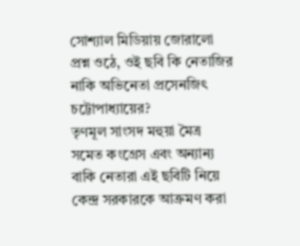সোশ্যাল মিডিয়ায় জোরালো প্রশ্ন ওঠে, ওই ছবি কি নেতাজির নাকি অভিনেতা প্রসেনজিৎ চট্টোপাধ্যায়ের?
তৃণমূল সাংসদ মহুয়া মৈত্র সমেত কংগ্রেস এবং অন্যান্য বাকি নেতারা এই ছবিটি নিয়ে কেন্দ্র সরকারকে আক্রমণ করা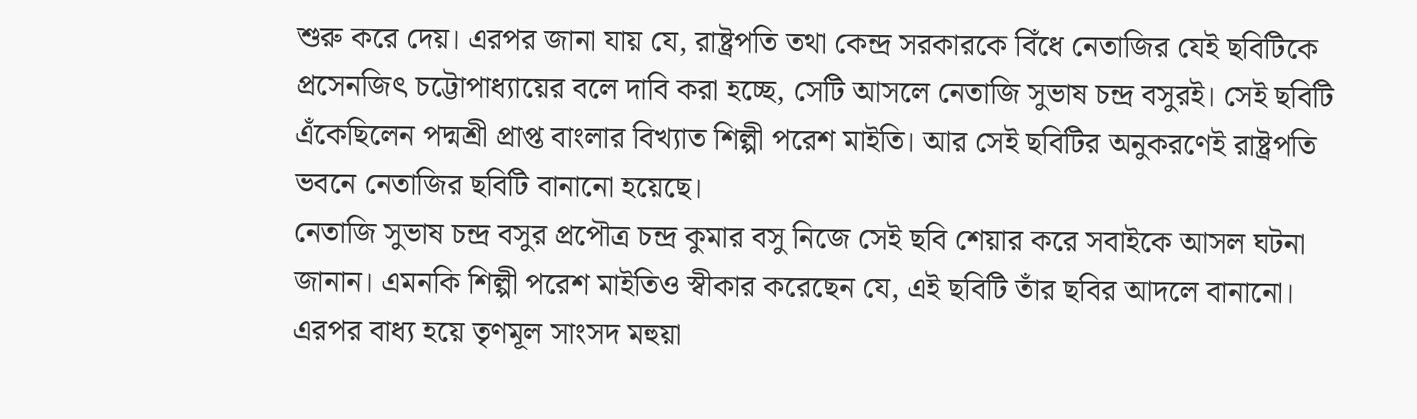শুরু করে দেয়। এরপর জানা যায় যে, রাষ্ট্রপতি তথা কেন্দ্র সরকারকে বিঁধে নেতাজির যেই ছবিটিকে প্রসেনজিৎ চট্টোপাধ্যায়ের বলে দাবি করা হচ্ছে, সেটি আসলে নেতাজি সুভাষ চন্দ্র বসুরই। সেই ছবিটি এঁকেছিলেন পদ্মশ্রী প্রাপ্ত বাংলার বিখ্যাত শিল্পী পরেশ মাইতি। আর সেই ছবিটির অনুকরণেই রাষ্ট্রপতি ভবনে নেতাজির ছবিটি বানানো হয়েছে।
নেতাজি সুভাষ চন্দ্র বসুর প্রপৌত্র চন্দ্র কুমার বসু নিজে সেই ছবি শেয়ার করে সবাইকে আসল ঘটনা জানান। এমনকি শিল্পী পরেশ মাইতিও স্বীকার করেছেন যে, এই ছবিটি তাঁর ছবির আদলে বানানো। এরপর বাধ্য হয়ে তৃণমূল সাংসদ মহুয়া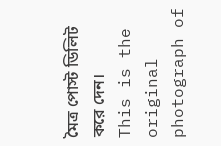মৈত্র পোস্ট ডিলিট করে দেন।
This is the original photograph of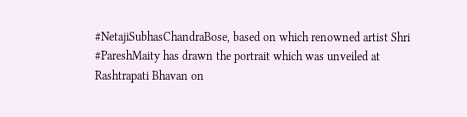#NetajiSubhasChandraBose, based on which renowned artist Shri #PareshMaity has drawn the portrait which was unveiled at Rashtrapati Bhavan on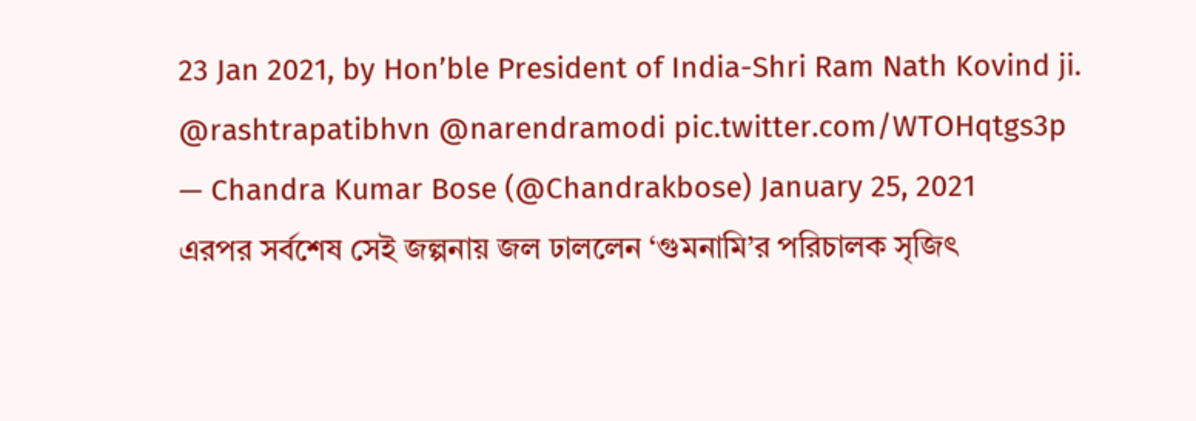23 Jan 2021, by Hon’ble President of India-Shri Ram Nath Kovind ji. @rashtrapatibhvn @narendramodi pic.twitter.com/WTOHqtgs3p
— Chandra Kumar Bose (@Chandrakbose) January 25, 2021
এরপর সর্বশেষ সেই জল্পনায় জল ঢাললেন ‘গুমনামি’র পরিচালক সৃজিৎ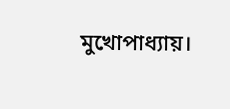মুখোপাধ্যায়।